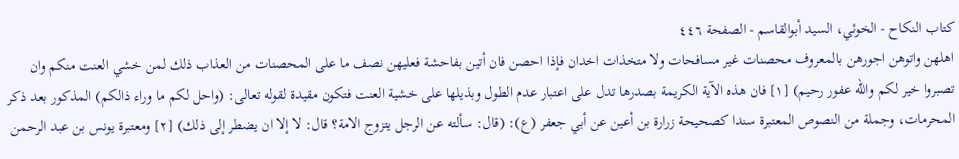كتاب النكاح - الخوئي، السيد أبوالقاسم - الصفحة ٤٤٦
اهلهن واتوهن اجورهن بالمعروف محصنات غير مسافحات ولا متخذات اخدان فإذا احصن فان أتين بفاحشة فعليهن نصف ما على المحصنات من العذاب ذلك لمن خشي العنت منكم وان تصبروا خير لكم والله عفور رحيم) [١] فان هذه الآية الكريمة بصدرها تدل على اعتبار عدم الطول وبذيلها على خشية العنت فتكون مقيدة لقوله تعالى: (واحل لكم ما وراء ذالكم) المذكور بعد ذكر المحرمات، وجملة من النصوص المعتبرة سندا كصحيحة زرارة بن أعين عن أبي جعفر (ع): (قال: سألته عن الرجل يتزوج الامة؟ قال: لا إلا ان يضطر إلى ذلك) [٢] ومعتبرة يونس بن عبد الرحمن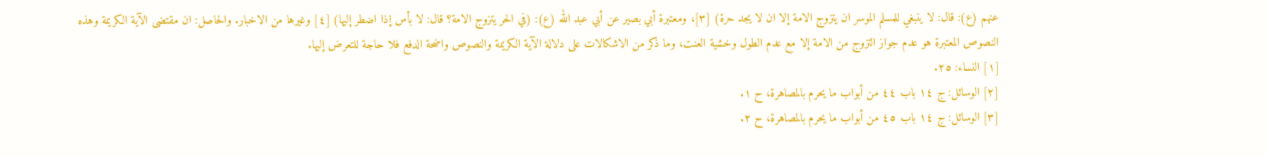عنهم (ع): قال: لا ينبغي للمسلم الموسر ان يتزوج الامة إلا ان لا يجد حرة) [٣]، ومعتبرة أبي بصير عن أبي عبد الله (ع): (في الحر يتزوج الامة؟ قال: لا بأس إذا اضطر إليها) [٤] وغيرها من الاخبار. والحاصل: ان مقتضى الآية الكريمة وهذه النصوص المعتبرة هو عدم جواز التزوج من الامة إلا مع عدم الطول وخشية العنت، وما ذكر من الاشكالات على دلالة الآية الكريمة والنصوص واضحة الدفع فلا حاجة للتعرض إليها.
[١] النساء: ٢٥.
[٢] الوسائل: ج ١٤ باب ٤٤ من أبواب ما يحرم بالمصاهرة، ح ١.
[٣] الوسائل: ج ١٤ باب ٤٥ من أبواب ما يحرم بالمصاهرة، ح ٢.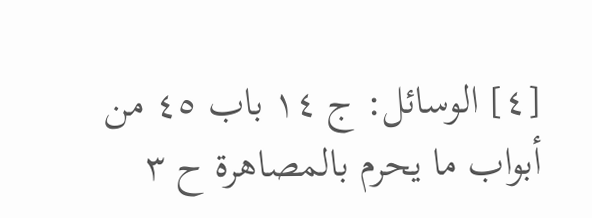[٤] الوسائل: ج ١٤ باب ٤٥ من أبواب ما يحرم بالمصاهرة ح ٣